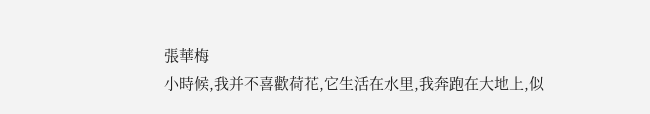張華梅
小時候,我并不喜歡荷花,它生活在水里,我奔跑在大地上,似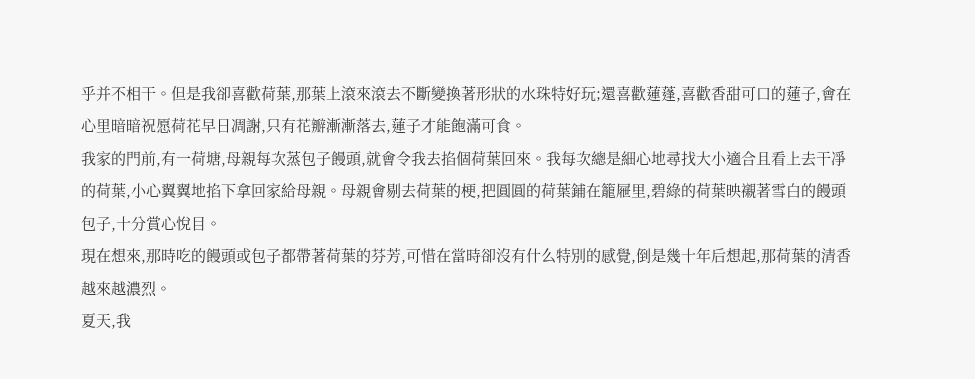乎并不相干。但是我卻喜歡荷葉,那葉上滾來滾去不斷變換著形狀的水珠特好玩;還喜歡蓮蓬,喜歡香甜可口的蓮子,會在心里暗暗祝愿荷花早日凋謝,只有花瓣漸漸落去,蓮子才能飽滿可食。
我家的門前,有一荷塘,母親每次蒸包子饅頭,就會令我去掐個荷葉回來。我每次總是細心地尋找大小適合且看上去干凈的荷葉,小心翼翼地掐下拿回家給母親。母親會剔去荷葉的梗,把圓圓的荷葉鋪在籠屜里,碧綠的荷葉映襯著雪白的饅頭包子,十分賞心悅目。
現在想來,那時吃的饅頭或包子都帶著荷葉的芬芳,可惜在當時卻沒有什么特別的感覺,倒是幾十年后想起,那荷葉的清香越來越濃烈。
夏天,我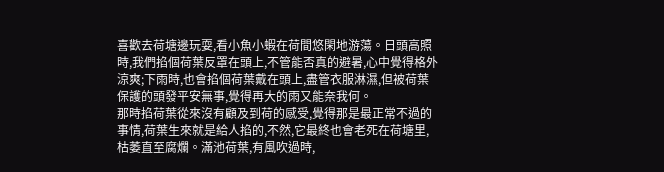喜歡去荷塘邊玩耍,看小魚小蝦在荷間悠閑地游蕩。日頭高照時,我們掐個荷葉反罩在頭上,不管能否真的避暑,心中覺得格外涼爽;下雨時,也會掐個荷葉戴在頭上,盡管衣服淋濕,但被荷葉保護的頭發平安無事,覺得再大的雨又能奈我何。
那時掐荷葉從來沒有顧及到荷的感受,覺得那是最正常不過的事情,荷葉生來就是給人掐的,不然,它最終也會老死在荷塘里,枯萎直至腐爛。滿池荷葉,有風吹過時,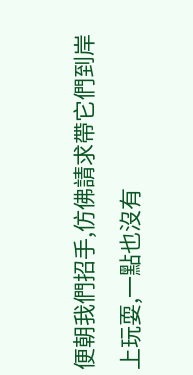便朝我們招手,仿佛請求帶它們到岸上玩耍,一點也沒有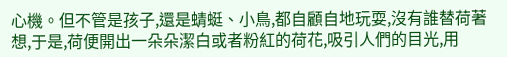心機。但不管是孩子,還是蜻蜓、小鳥,都自顧自地玩耍,沒有誰替荷著想,于是,荷便開出一朵朵潔白或者粉紅的荷花,吸引人們的目光,用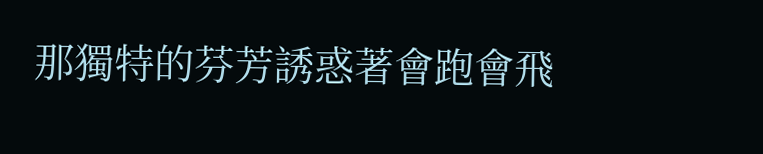那獨特的芬芳誘惑著會跑會飛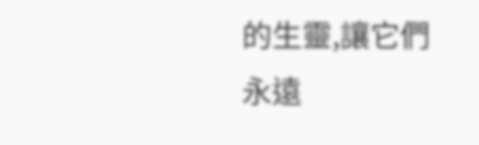的生靈,讓它們永遠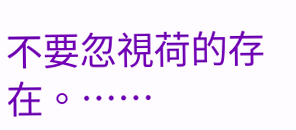不要忽視荷的存在。……